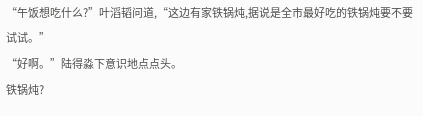“午饭想吃什么?”叶滔韬问道,“这边有家铁锅炖,据说是全市最好吃的铁锅炖要不要试试。”
“好啊。”陆得淼下意识地点点头。
铁锅炖?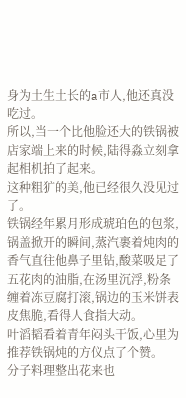身为土生土长的a市人,他还真没吃过。
所以,当一个比他脸还大的铁锅被店家端上来的时候,陆得淼立刻拿起相机拍了起来。
这种粗犷的美,他已经很久没见过了。
铁锅经年累月形成琥珀色的包浆,锅盖掀开的瞬间,蒸汽裹着炖肉的香气直往他鼻子里钻,酸菜吸足了五花肉的油脂,在汤里沉浮,粉条缠着冻豆腐打滚,锅边的玉米饼表皮焦脆,看得人食指大动。
叶滔韬看着青年闷头干饭,心里为推荐铁锅炖的方仪点了个赞。
分子料理整出花来也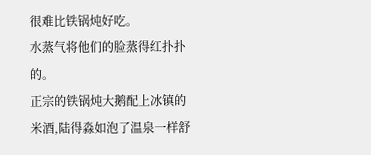很难比铁锅炖好吃。
水蒸气将他们的脸蒸得红扑扑的。
正宗的铁锅炖大鹅配上冰镇的米酒,陆得淼如泡了温泉一样舒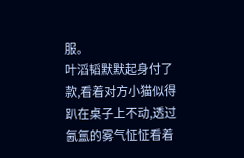服。
叶滔韬默默起身付了款,看着对方小猫似得趴在桌子上不动,透过氤氲的雾气怔怔看着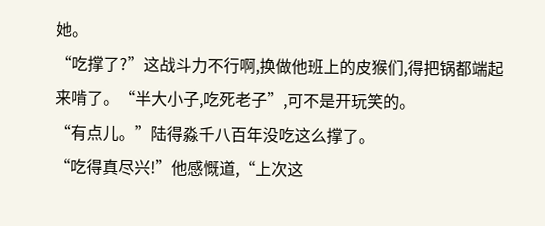她。
“吃撑了?”这战斗力不行啊,换做他班上的皮猴们,得把锅都端起来啃了。“半大小子,吃死老子”,可不是开玩笑的。
“有点儿。”陆得淼千八百年没吃这么撑了。
“吃得真尽兴!”他感慨道,“上次这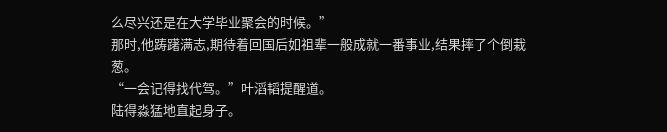么尽兴还是在大学毕业聚会的时候。”
那时,他踌躇满志,期待着回国后如祖辈一般成就一番事业,结果摔了个倒栽葱。
“一会记得找代驾。”叶滔韬提醒道。
陆得淼猛地直起身子。